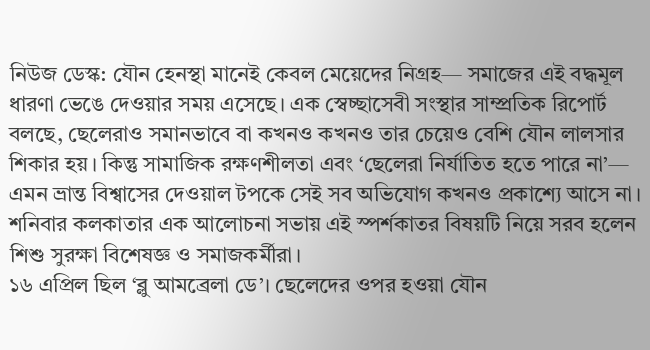নিউজ ডেস্ক: যৌন হেনস্থা মানেই কেবল মেয়েদের নিগ্রহ— সমাজের এই বদ্ধমূল ধারণা ভেঙে দেওয়ার সময় এসেছে। এক স্বেচ্ছাসেবী সংস্থার সাম্প্রতিক রিপোর্ট বলছে, ছেলেরাও সমানভাবে বা কখনও কখনও তার চেয়েও বেশি যৌন লালসার শিকার হয়। কিন্তু সামাজিক রক্ষণশীলতা এবং ‘ছেলেরা নির্যাতিত হতে পারে না’— এমন ভ্রান্ত বিশ্বাসের দেওয়াল টপকে সেই সব অভিযোগ কখনও প্রকাশ্যে আসে না। শনিবার কলকাতার এক আলোচনা সভায় এই স্পর্শকাতর বিষয়টি নিয়ে সরব হলেন শিশু সুরক্ষা বিশেষজ্ঞ ও সমাজকর্মীরা।
১৬ এপ্রিল ছিল ‘ব্লু আমব্রেলা ডে’। ছেলেদের ওপর হওয়া যৌন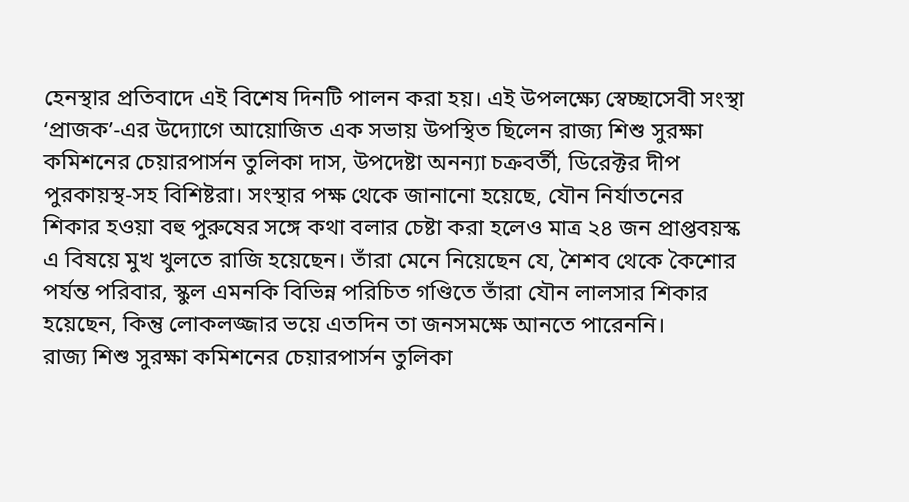হেনস্থার প্রতিবাদে এই বিশেষ দিনটি পালন করা হয়। এই উপলক্ষ্যে স্বেচ্ছাসেবী সংস্থা ‘প্রাজক’-এর উদ্যোগে আয়োজিত এক সভায় উপস্থিত ছিলেন রাজ্য শিশু সুরক্ষা কমিশনের চেয়ারপার্সন তুলিকা দাস, উপদেষ্টা অনন্যা চক্রবর্তী, ডিরেক্টর দীপ পুরকায়স্থ-সহ বিশিষ্টরা। সংস্থার পক্ষ থেকে জানানো হয়েছে, যৌন নির্যাতনের শিকার হওয়া বহু পুরুষের সঙ্গে কথা বলার চেষ্টা করা হলেও মাত্র ২৪ জন প্রাপ্তবয়স্ক এ বিষয়ে মুখ খুলতে রাজি হয়েছেন। তাঁরা মেনে নিয়েছেন যে, শৈশব থেকে কৈশোর পর্যন্ত পরিবার, স্কুল এমনকি বিভিন্ন পরিচিত গণ্ডিতে তাঁরা যৌন লালসার শিকার হয়েছেন, কিন্তু লোকলজ্জার ভয়ে এতদিন তা জনসমক্ষে আনতে পারেননি।
রাজ্য শিশু সুরক্ষা কমিশনের চেয়ারপার্সন তুলিকা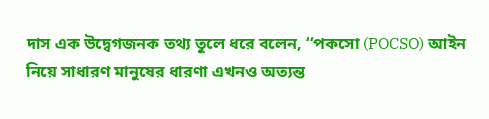দাস এক উদ্বেগজনক তথ্য তুলে ধরে বলেন, ‘‘পকসো (POCSO) আইন নিয়ে সাধারণ মানুষের ধারণা এখনও অত্যন্ত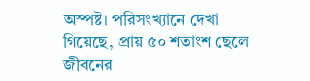অস্পষ্ট। পরিসংখ্যানে দেখা গিয়েছে, প্রায় ৫০ শতাংশ ছেলে জীবনের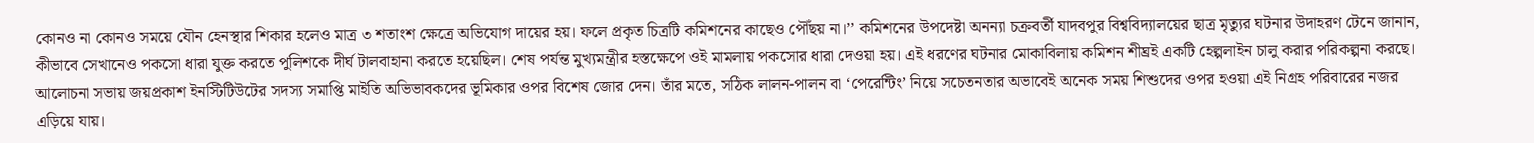কোনও না কোনও সময়ে যৌন হেনস্থার শিকার হলেও মাত্র ৩ শতাংশ ক্ষেত্রে অভিযোগ দায়ের হয়। ফলে প্রকৃত চিত্রটি কমিশনের কাছেও পৌঁছয় না।’’ কমিশনের উপদেষ্টা অনন্যা চক্রবর্তী যাদবপুর বিশ্ববিদ্যালয়ের ছাত্র মৃত্যুর ঘটনার উদাহরণ টেনে জানান, কীভাবে সেখানেও পকসো ধারা যুক্ত করতে পুলিশকে দীর্ঘ টালবাহানা করতে হয়েছিল। শেষ পর্যন্ত মুখ্যমন্ত্রীর হস্তক্ষেপে ওই মামলায় পকসোর ধারা দেওয়া হয়। এই ধরণের ঘটনার মোকাবিলায় কমিশন শীঘ্রই একটি হেল্পলাইন চালু করার পরিকল্পনা করছে।
আলোচনা সভায় জয়প্রকাশ ইনস্টিটিউটের সদস্য সমাপ্তি মাইতি অভিভাবকদের ভূমিকার ওপর বিশেষ জোর দেন। তাঁর মতে, সঠিক লালন-পালন বা ‘পেরেন্টিং’ নিয়ে সচেতনতার অভাবেই অনেক সময় শিশুদের ওপর হওয়া এই নিগ্রহ পরিবারের নজর এড়িয়ে যায়।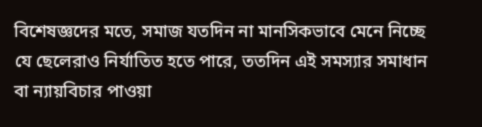বিশেষজ্ঞদের মতে, সমাজ যতদিন না মানসিকভাবে মেনে নিচ্ছে যে ছেলেরাও নির্যাতিত হতে পারে, ততদিন এই সমস্যার সমাধান বা ন্যায়বিচার পাওয়া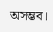অসম্ভব।